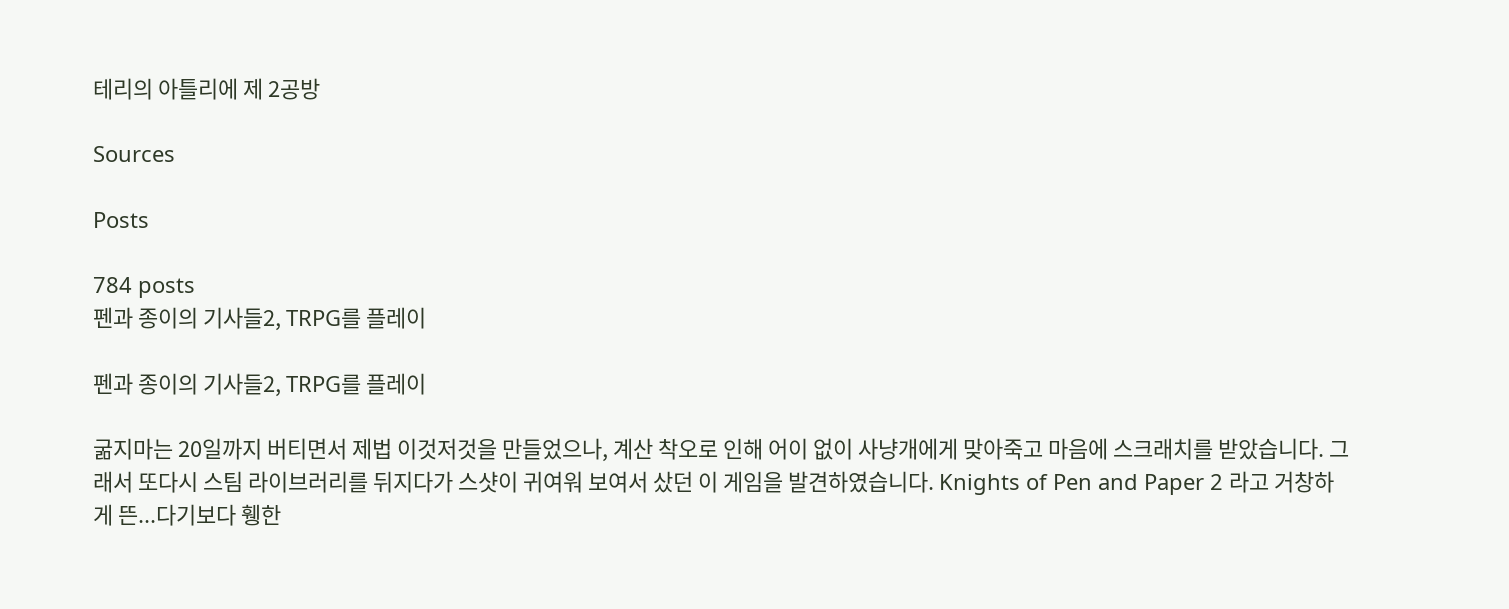테리의 아틀리에 제 2공방

Sources

Posts

784 posts
펜과 종이의 기사들2, TRPG를 플레이

펜과 종이의 기사들2, TRPG를 플레이

굶지마는 20일까지 버티면서 제법 이것저것을 만들었으나, 계산 착오로 인해 어이 없이 사냥개에게 맞아죽고 마음에 스크래치를 받았습니다. 그래서 또다시 스팀 라이브러리를 뒤지다가 스샷이 귀여워 보여서 샀던 이 게임을 발견하였습니다. Knights of Pen and Paper 2 라고 거창하게 뜬...다기보다 휑한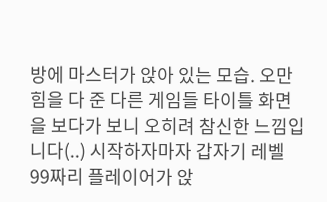방에 마스터가 앉아 있는 모습. 오만 힘을 다 준 다른 게임들 타이틀 화면을 보다가 보니 오히려 참신한 느낌입니다(..) 시작하자마자 갑자기 레벨 99짜리 플레이어가 앉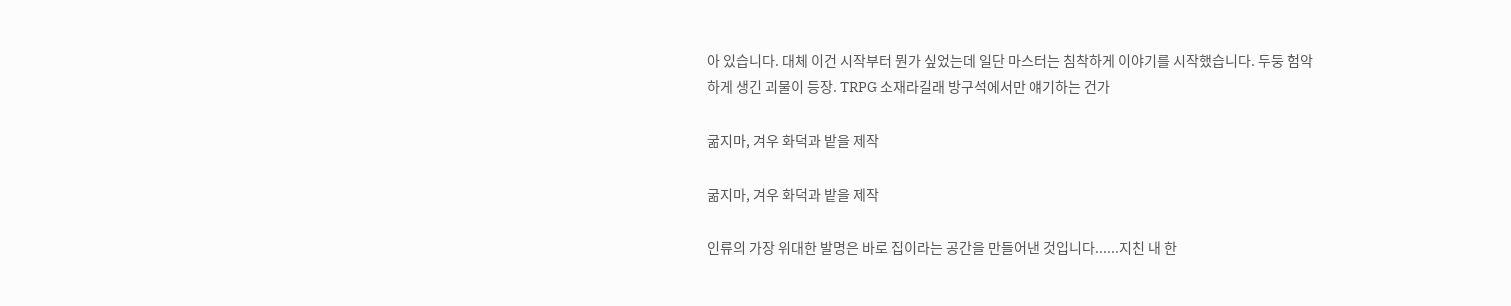아 있습니다. 대체 이건 시작부터 뭔가 싶었는데 일단 마스터는 침착하게 이야기를 시작했습니다. 두둥 험악하게 생긴 괴물이 등장. TRPG 소재라길래 방구석에서만 얘기하는 건가

굶지마, 겨우 화덕과 밭을 제작

굶지마, 겨우 화덕과 밭을 제작

인류의 가장 위대한 발명은 바로 집이라는 공간을 만들어낸 것입니다......지친 내 한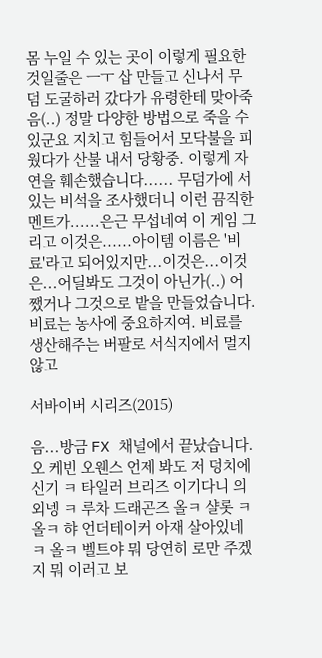몸 누일 수 있는 곳이 이렇게 필요한 것일줄은 ㅡㅜ 삽 만들고 신나서 무덤 도굴하러 갔다가 유령한테 맞아죽음(..) 정말 다양한 방법으로 죽을 수 있군요 지치고 힘들어서 모닥불을 피웠다가 산불 내서 당황중. 이렇게 자연을 훼손했습니다...... 무덤가에 서있는 비석을 조사했더니 이런 끔직한 멘트가......은근 무섭네여 이 게임 그리고 이것은......아이템 이름은 '비료'라고 되어있지만...이것은...이것은...어딜봐도 그것이 아닌가(..) 어쨌거나 그것으로 밭을 만들었습니다. 비료는 농사에 중요하지여. 비료를 생산해주는 버팔로 서식지에서 멀지 않고

서바이버 시리즈(2015)

음...방금 FX 채널에서 끝났습니다. 오 케빈 오웬스 언제 봐도 저 덩치에 신기 ㅋ 타일러 브리즈 이기다니 의외넹 ㅋ 루차 드래곤즈 올ㅋ 샬롯 ㅋ올ㅋ 햐 언더테이커 아재 살아있네 ㅋ 올ㅋ 벨트야 뭐 당연히 로만 주겠지 뭐 이러고 보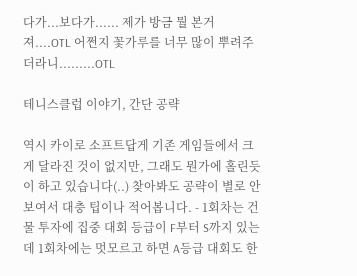다가...보다가...... 제가 방금 뭘 본거져....OTL 어쩐지 꽃가루를 너무 많이 뿌려주더라니.........OTL

테니스클럽 이야기, 간단 공략

역시 카이로 소프트답게 기존 게임들에서 크게 달라진 것이 없지만, 그래도 뭔가에 홀린듯이 하고 있습니다(..) 찾아봐도 공략이 별로 안 보여서 대충 팁이나 적어봅니다. - 1회차는 건물 투자에 집중 대회 등급이 F부터 S까지 있는데 1회차에는 멋모르고 하면 A등급 대회도 한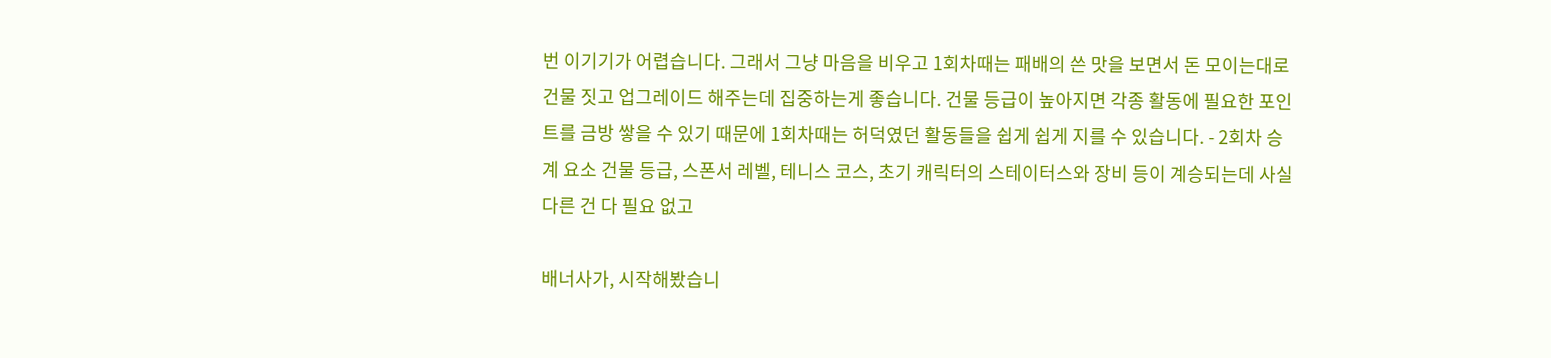번 이기기가 어렵습니다. 그래서 그냥 마음을 비우고 1회차때는 패배의 쓴 맛을 보면서 돈 모이는대로 건물 짓고 업그레이드 해주는데 집중하는게 좋습니다. 건물 등급이 높아지면 각종 활동에 필요한 포인트를 금방 쌓을 수 있기 때문에 1회차때는 허덕였던 활동들을 쉽게 쉽게 지를 수 있습니다. - 2회차 승계 요소 건물 등급, 스폰서 레벨, 테니스 코스, 초기 캐릭터의 스테이터스와 장비 등이 계승되는데 사실 다른 건 다 필요 없고

배너사가, 시작해봤습니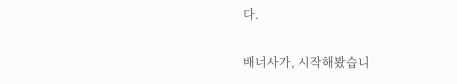다.

배너사가, 시작해봤습니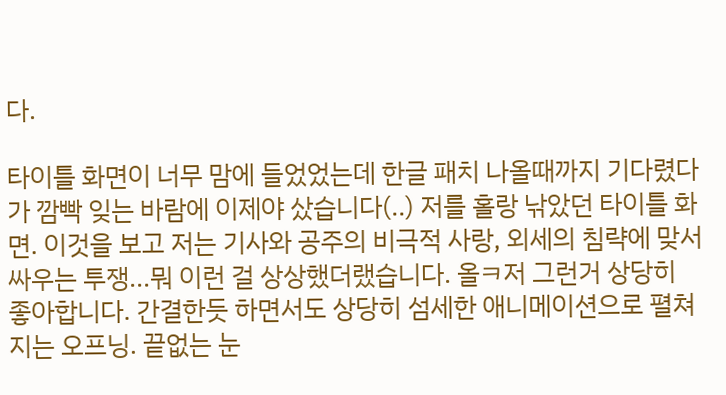다.

타이틀 화면이 너무 맘에 들었었는데 한글 패치 나올때까지 기다렸다가 깜빡 잊는 바람에 이제야 샀습니다(..) 저를 홀랑 낚았던 타이틀 화면. 이것을 보고 저는 기사와 공주의 비극적 사랑, 외세의 침략에 맞서 싸우는 투쟁...뭐 이런 걸 상상했더랬습니다. 올ㅋ저 그런거 상당히 좋아합니다. 간결한듯 하면서도 상당히 섬세한 애니메이션으로 펼쳐지는 오프닝. 끝없는 눈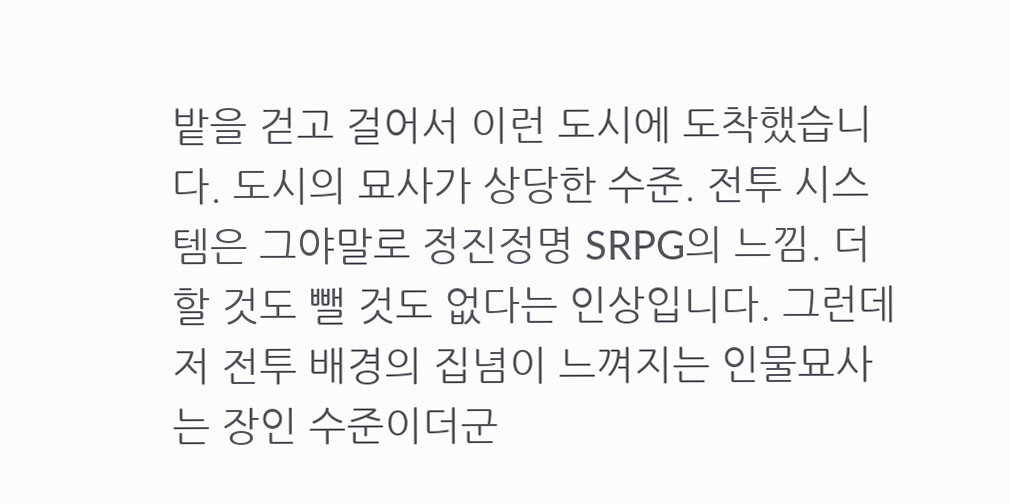밭을 걷고 걸어서 이런 도시에 도착했습니다. 도시의 묘사가 상당한 수준. 전투 시스템은 그야말로 정진정명 SRPG의 느낌. 더할 것도 뺄 것도 없다는 인상입니다. 그런데 저 전투 배경의 집념이 느껴지는 인물묘사는 장인 수준이더군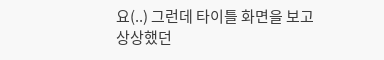요(..) 그런데 타이틀 화면을 보고 상상했던